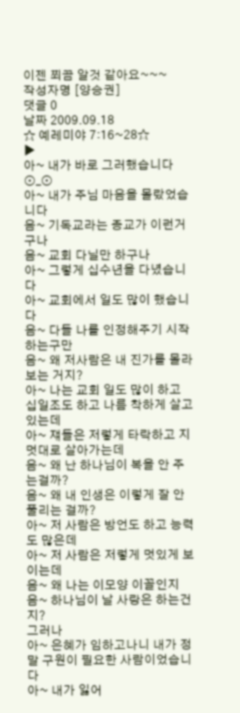이젠 쬐끔 알것 같아요~~~
작성자명 [양승권]
댓글 0
날짜 2009.09.18
☆ 예레미야 7:16~28☆
▶
아~ 내가 바로 그러했습니다 ⊙_⊙
아~ 내가 주님 마음을 몰랐었습니다
음~ 기독교라는 종교가 이런거구나
음~ 교회 다닐만 하구나
아~ 그렇게 십수년을 다녔습니다
아~ 교회에서 일도 많이 했습니다
음~ 다들 나를 인정해주기 시작하는구만
음~ 왜 저사람은 내 진가를 몰라보는 거지?
아~ 나는 교회 일도 많이 하고 십일조도 하고 나름 착하게 살고 있는데
아~ 쟤들은 저렇게 타락하고 지멋대로 살아가는데
음~ 왜 난 하나님이 복을 안 주는걸까?
음~ 왜 내 인생은 이렇게 잘 안 풀리는 걸까?
아~ 저 사람은 방언도 하고 능력도 많은데
아~ 저 사람은 저렇게 멋있게 보이는데
음~ 왜 나는 이모양 이꼴인지
음~ 하나님이 날 사랑은 하는건지?
그러나
아~ 은혜가 임하고나니 내가 정말 구원이 필요한 사람이었습니다
아~ 내가 잃어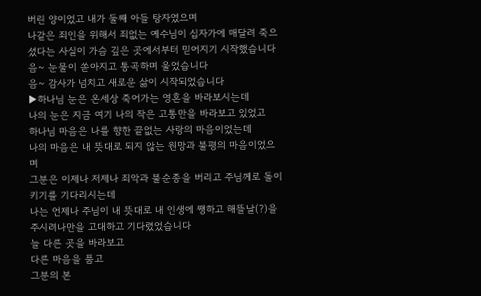버린 양이었고 내가 둘째 아들 탕자였으며
나같은 죄인을 위해서 죄없는 예수님이 십자가에 매달려 죽으셨다는 사실이 가슴 깊은 곳에서부터 믿어지기 시작했습니다
음~ 눈물이 쏟아지고 통곡하며 울었습니다
음~ 감사가 넘치고 새로운 삶이 시작되었습니다
▶하나님 눈은 온세상 죽어가는 영혼을 바라보시는데
나의 눈은 지금 여기 나의 작은 고통만을 바라보고 있었고
하나님 마음은 나를 향한 끝없는 사랑의 마음이었는데
나의 마음은 내 뜻대로 되지 않는 원망과 불평의 마음이었으며
그분은 이제나 저제나 죄악과 불순종을 버리고 주님께로 돌이키기를 기다리시는데
나는 언제나 주님이 내 뜻대로 내 인생에 쨍하고 해뜰날(?)을 주시려나만을 고대하고 기다렸었습니다
늘 다른 곳을 바라보고
다른 마음을 품고
그분의 본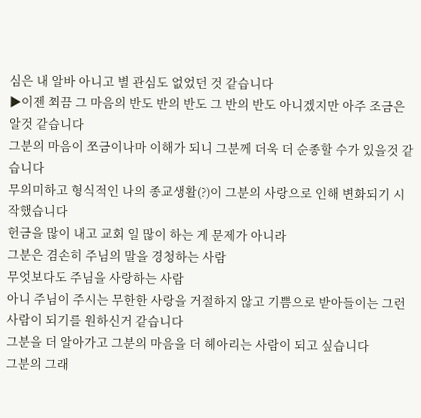심은 내 알바 아니고 별 관심도 없었던 것 같습니다
▶이젠 쬐끔 그 마음의 반도 반의 반도 그 반의 반도 아니겠지만 아주 조금은 알것 같습니다
그분의 마음이 쪼금이나마 이해가 되니 그분께 더욱 더 순종할 수가 있을것 같습니다
무의미하고 형식적인 나의 종교생활(?)이 그분의 사랑으로 인해 변화되기 시작했습니다
헌금을 많이 내고 교회 일 많이 하는 게 문제가 아니라
그분은 겸손히 주님의 말을 경청하는 사람
무엇보다도 주님을 사랑하는 사람
아니 주님이 주시는 무한한 사랑을 거절하지 않고 기쁨으로 받아들이는 그런 사람이 되기를 원하신거 같습니다
그분을 더 알아가고 그분의 마음을 더 헤아리는 사람이 되고 싶습니다
그분의 그래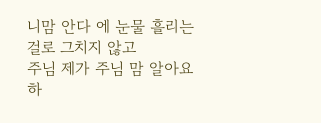니맘 안다 에 눈물 흘리는 걸로 그치지 않고
주님 제가 주님 맘 알아요 하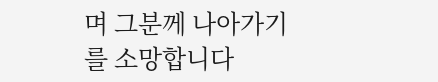며 그분께 나아가기를 소망합니다